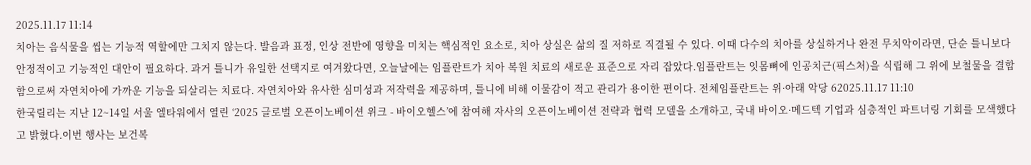2025.11.17 11:14
치아는 음식물을 씹는 기능적 역할에만 그치지 않는다. 발음과 표정, 인상 전반에 영향을 미치는 핵심적인 요소로, 치아 상실은 삶의 질 저하로 직결될 수 있다. 이때 다수의 치아를 상실하거나 완전 무치악이라면, 단순 틀니보다 안정적이고 기능적인 대안이 필요하다. 과거 틀니가 유일한 선택지로 여겨왔다면, 오늘날에는 임플란트가 치아 복원 치료의 새로운 표준으로 자리 잡았다.임플란트는 잇몸뼈에 인공치근(픽스처)을 식립해 그 위에 보철물을 결합함으로써 자연치아에 가까운 기능을 되살리는 치료다. 자연치아와 유사한 심미성과 저작력을 제공하며, 틀니에 비해 이물감이 적고 관리가 용이한 편이다. 전체임플란트는 위·아래 악당 62025.11.17 11:10
한국릴리는 지난 12~14일 서울 엘타워에서 열린 ‘2025 글로벌 오픈이노베이션 위크 - 바이오헬스’에 참여해 자사의 오픈이노베이션 전략과 협력 모델을 소개하고, 국내 바이오·메드텍 기업과 심층적인 파트너링 기회를 모색했다고 밝혔다.이번 행사는 보건복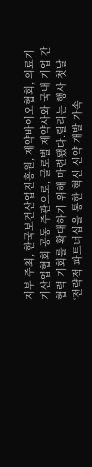지부 주최, 한국보건산업진흥원, 제약바이오협회, 의료기기산업협회 공동 주관으로, 글로벌 제약사와 국내 기업 간 협력 기회를 확대하기 위해 마련됐다.릴리는 행사 첫날 ‘전략적 파트너십을 통한 혁신 신약 개발 가속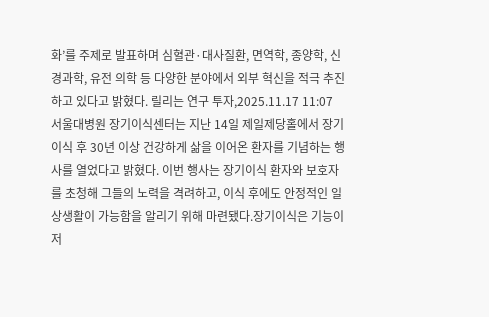화’를 주제로 발표하며 심혈관·대사질환, 면역학, 종양학, 신경과학, 유전 의학 등 다양한 분야에서 외부 혁신을 적극 추진하고 있다고 밝혔다. 릴리는 연구 투자,2025.11.17 11:07
서울대병원 장기이식센터는 지난 14일 제일제당홀에서 장기이식 후 30년 이상 건강하게 삶을 이어온 환자를 기념하는 행사를 열었다고 밝혔다. 이번 행사는 장기이식 환자와 보호자를 초청해 그들의 노력을 격려하고, 이식 후에도 안정적인 일상생활이 가능함을 알리기 위해 마련됐다.장기이식은 기능이 저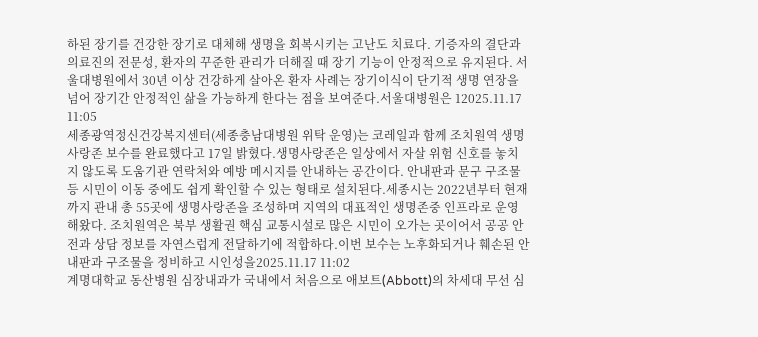하된 장기를 건강한 장기로 대체해 생명을 회복시키는 고난도 치료다. 기증자의 결단과 의료진의 전문성, 환자의 꾸준한 관리가 더해질 때 장기 기능이 안정적으로 유지된다. 서울대병원에서 30년 이상 건강하게 살아온 환자 사례는 장기이식이 단기적 생명 연장을 넘어 장기간 안정적인 삶을 가능하게 한다는 점을 보여준다.서울대병원은 12025.11.17 11:05
세종광역정신건강복지센터(세종충남대병원 위탁 운영)는 코레일과 함께 조치원역 생명사랑존 보수를 완료했다고 17일 밝혔다.생명사랑존은 일상에서 자살 위험 신호를 놓치지 않도록 도움기관 연락처와 예방 메시지를 안내하는 공간이다. 안내판과 문구 구조물 등 시민이 이동 중에도 쉽게 확인할 수 있는 형태로 설치된다.세종시는 2022년부터 현재까지 관내 총 55곳에 생명사랑존을 조성하며 지역의 대표적인 생명존중 인프라로 운영해왔다. 조치원역은 북부 생활권 핵심 교통시설로 많은 시민이 오가는 곳이어서 공공 안전과 상담 정보를 자연스럽게 전달하기에 적합하다.이번 보수는 노후화되거나 훼손된 안내판과 구조물을 정비하고 시인성을2025.11.17 11:02
계명대학교 동산병원 심장내과가 국내에서 처음으로 애보트(Abbott)의 차세대 무선 심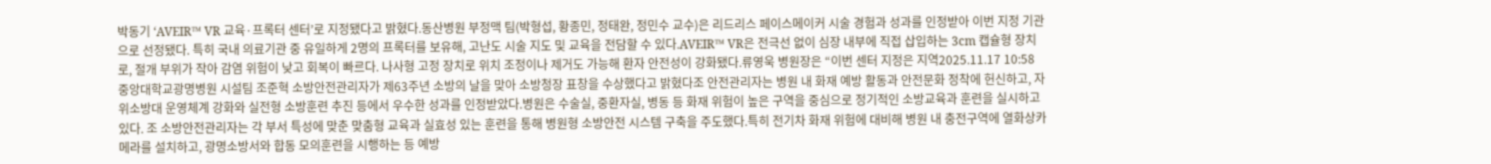박동기 ‘AVEIR™ VR 교육·프록터 센터’로 지정됐다고 밝혔다.동산병원 부정맥 팀(박형섭, 황종민, 정태완, 정민수 교수)은 리드리스 페이스메이커 시술 경험과 성과를 인정받아 이번 지정 기관으로 선정됐다. 특히 국내 의료기관 중 유일하게 2명의 프록터를 보유해, 고난도 시술 지도 및 교육을 전담할 수 있다.AVEIR™ VR은 전극선 없이 심장 내부에 직접 삽입하는 3cm 캡슐형 장치로, 절개 부위가 작아 감염 위험이 낮고 회복이 빠르다. 나사형 고정 장치로 위치 조정이나 제거도 가능해 환자 안전성이 강화됐다.류영욱 병원장은 “이번 센터 지정은 지역2025.11.17 10:58
중앙대학교광명병원 시설팀 조준혁 소방안전관리자가 제63주년 소방의 날을 맞아 소방청장 표창을 수상했다고 밝혔다조 안전관리자는 병원 내 화재 예방 활동과 안전문화 정착에 헌신하고, 자위소방대 운영체계 강화와 실전형 소방훈련 추진 등에서 우수한 성과를 인정받았다.병원은 수술실, 중환자실, 병동 등 화재 위험이 높은 구역을 중심으로 정기적인 소방교육과 훈련을 실시하고 있다. 조 소방안전관리자는 각 부서 특성에 맞춘 맞춤형 교육과 실효성 있는 훈련을 통해 병원형 소방안전 시스템 구축을 주도했다.특히 전기차 화재 위험에 대비해 병원 내 충전구역에 열화상카메라를 설치하고, 광명소방서와 합동 모의훈련을 시행하는 등 예방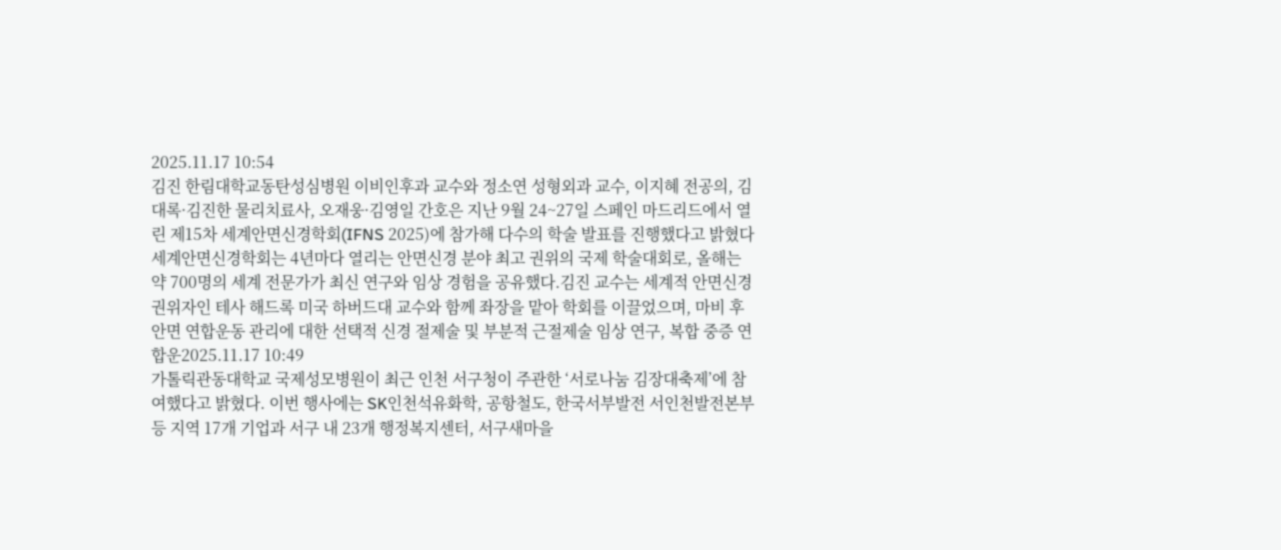2025.11.17 10:54
김진 한림대학교동탄성심병원 이비인후과 교수와 정소연 성형외과 교수, 이지혜 전공의, 김대록·김진한 물리치료사, 오재웅·김영일 간호은 지난 9월 24~27일 스페인 마드리드에서 열린 제15차 세계안면신경학회(IFNS 2025)에 참가해 다수의 학술 발표를 진행했다고 밝혔다세계안면신경학회는 4년마다 열리는 안면신경 분야 최고 권위의 국제 학술대회로, 올해는 약 700명의 세계 전문가가 최신 연구와 임상 경험을 공유했다.김진 교수는 세계적 안면신경 권위자인 테사 해드록 미국 하버드대 교수와 함께 좌장을 맡아 학회를 이끌었으며, 마비 후 안면 연합운동 관리에 대한 선택적 신경 절제술 및 부분적 근절제술 임상 연구, 복합 중증 연합운2025.11.17 10:49
가톨릭관동대학교 국제성모병원이 최근 인천 서구청이 주관한 ‘서로나눔 김장대축제’에 참여했다고 밝혔다. 이번 행사에는 SK인천석유화학, 공항철도, 한국서부발전 서인천발전본부 등 지역 17개 기업과 서구 내 23개 행정복지센터, 서구새마을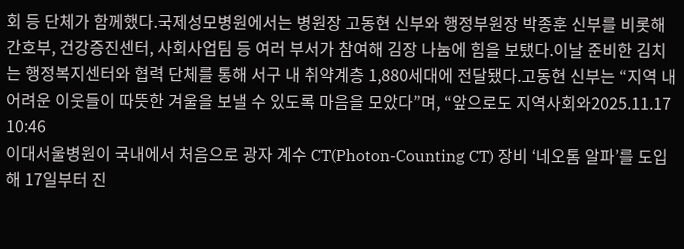회 등 단체가 함께했다.국제성모병원에서는 병원장 고동현 신부와 행정부원장 박종훈 신부를 비롯해 간호부, 건강증진센터, 사회사업팀 등 여러 부서가 참여해 김장 나눔에 힘을 보탰다.이날 준비한 김치는 행정복지센터와 협력 단체를 통해 서구 내 취약계층 1,880세대에 전달됐다.고동현 신부는 “지역 내 어려운 이웃들이 따뜻한 겨울을 보낼 수 있도록 마음을 모았다”며, “앞으로도 지역사회와2025.11.17 10:46
이대서울병원이 국내에서 처음으로 광자 계수 CT(Photon-Counting CT) 장비 ‘네오톰 알파’를 도입해 17일부터 진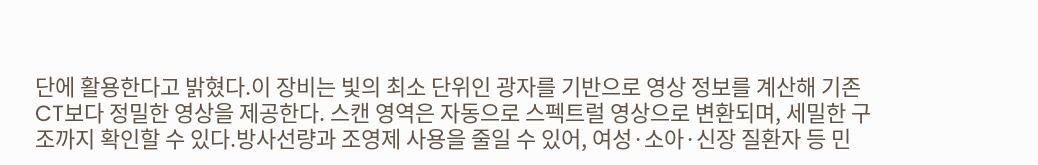단에 활용한다고 밝혔다.이 장비는 빛의 최소 단위인 광자를 기반으로 영상 정보를 계산해 기존 CT보다 정밀한 영상을 제공한다. 스캔 영역은 자동으로 스펙트럴 영상으로 변환되며, 세밀한 구조까지 확인할 수 있다.방사선량과 조영제 사용을 줄일 수 있어, 여성·소아·신장 질환자 등 민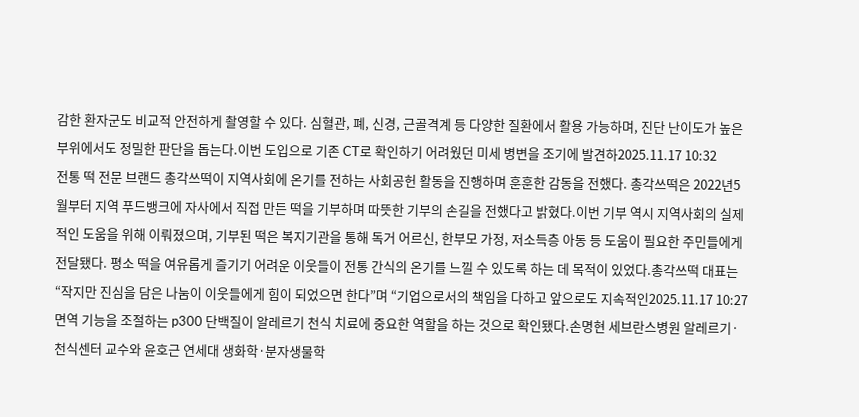감한 환자군도 비교적 안전하게 촬영할 수 있다. 심혈관, 폐, 신경, 근골격계 등 다양한 질환에서 활용 가능하며, 진단 난이도가 높은 부위에서도 정밀한 판단을 돕는다.이번 도입으로 기존 CT로 확인하기 어려웠던 미세 병변을 조기에 발견하2025.11.17 10:32
전통 떡 전문 브랜드 총각쓰떡이 지역사회에 온기를 전하는 사회공헌 활동을 진행하며 훈훈한 감동을 전했다. 총각쓰떡은 2022년5월부터 지역 푸드뱅크에 자사에서 직접 만든 떡을 기부하며 따뜻한 기부의 손길을 전했다고 밝혔다.이번 기부 역시 지역사회의 실제적인 도움을 위해 이뤄졌으며, 기부된 떡은 복지기관을 통해 독거 어르신, 한부모 가정, 저소득층 아동 등 도움이 필요한 주민들에게 전달됐다. 평소 떡을 여유롭게 즐기기 어려운 이웃들이 전통 간식의 온기를 느낄 수 있도록 하는 데 목적이 있었다.총각쓰떡 대표는 “작지만 진심을 담은 나눔이 이웃들에게 힘이 되었으면 한다”며 “기업으로서의 책임을 다하고 앞으로도 지속적인2025.11.17 10:27
면역 기능을 조절하는 p300 단백질이 알레르기 천식 치료에 중요한 역할을 하는 것으로 확인됐다.손명현 세브란스병원 알레르기·천식센터 교수와 윤호근 연세대 생화학·분자생물학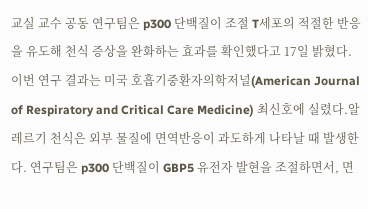교실 교수 공동 연구팀은 p300 단백질이 조절 T세포의 적절한 반응을 유도해 천식 증상을 완화하는 효과를 확인했다고 17일 밝혔다. 이번 연구 결과는 미국 호흡기중환자의학저널(American Journal of Respiratory and Critical Care Medicine) 최신호에 실렸다.알레르기 천식은 외부 물질에 면역반응이 과도하게 나타날 때 발생한다. 연구팀은 p300 단백질이 GBP5 유전자 발현을 조절하면서, 면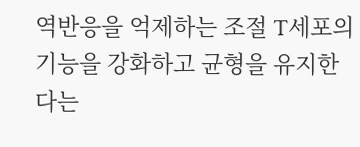역반응을 억제하는 조절 T세포의 기능을 강화하고 균형을 유지한다는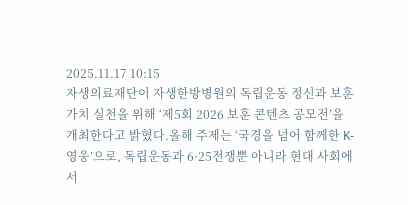2025.11.17 10:15
자생의료재단이 자생한방병원의 독립운동 정신과 보훈 가치 실천을 위해 ‘제5회 2026 보훈 콘텐츠 공모전’을 개최한다고 밝혔다.올해 주제는 ‘국경을 넘어 함께한 K-영웅’으로, 독립운동과 6·25전쟁뿐 아니라 현대 사회에서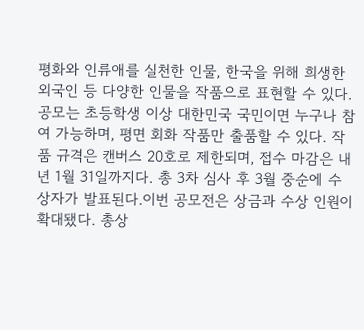평화와 인류애를 실천한 인물, 한국을 위해 희생한 외국인 등 다양한 인물을 작품으로 표현할 수 있다.공모는 초등학생 이상 대한민국 국민이면 누구나 참여 가능하며, 평면 회화 작품만 출품할 수 있다. 작품 규격은 캔버스 20호로 제한되며, 접수 마감은 내년 1월 31일까지다. 총 3차 심사 후 3월 중순에 수상자가 발표된다.이번 공모전은 상금과 수상 인원이 확대됐다. 총상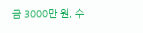금 3000만 원, 수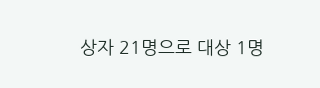상자 21명으로 대상 1명